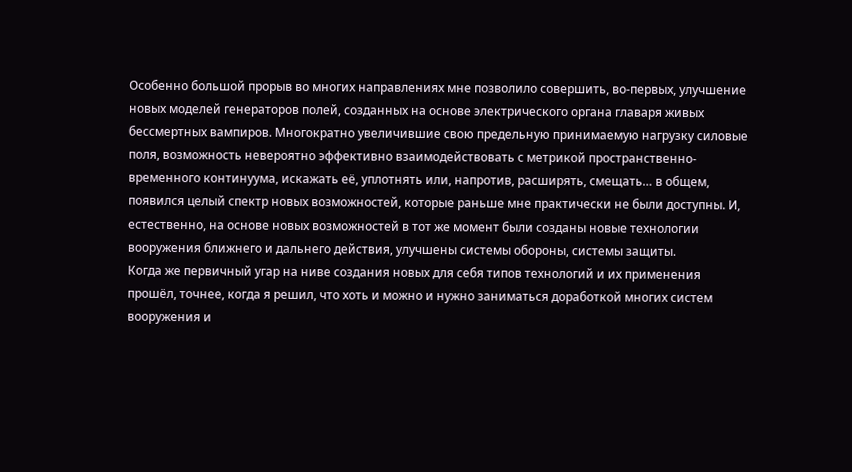Особенно большой прорыв во многих направлениях мне позволило совершить, во-первых, улучшение новых моделей генераторов полей, созданных на основе электрического органа главаря живых бессмертных вампиров. Многократно увеличившие свою предельную принимаемую нагрузку силовые поля, возможность невероятно эффективно взаимодействовать с метрикой пространственно-временного континуума, искажать её, уплотнять или, напротив, расширять, смещать… в общем, появился целый спектр новых возможностей, которые раньше мне практически не были доступны. И, естественно, на основе новых возможностей в тот же момент были созданы новые технологии вооружения ближнего и дальнего действия, улучшены системы обороны, системы защиты.
Когда же первичный угар на ниве создания новых для себя типов технологий и их применения прошёл, точнее, когда я решил, что хоть и можно и нужно заниматься доработкой многих систем вооружения и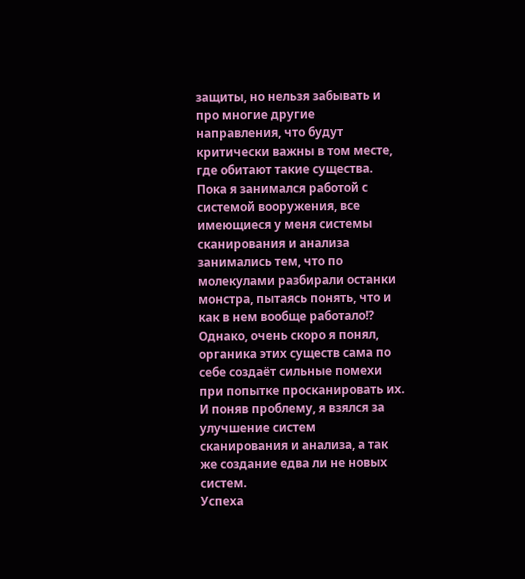защиты, но нельзя забывать и про многие другие направления, что будут критически важны в том месте, где обитают такие существа.
Пока я занимался работой с системой вооружения, все имеющиеся у меня системы сканирования и анализа занимались тем, что по молекулами разбирали останки монстра, пытаясь понять, что и как в нем вообще работало!?
Однако, очень скоро я понял, органика этих существ сама по себе создаёт сильные помехи при попытке просканировать их. И поняв проблему, я взялся за улучшение систем сканирования и анализа, а так же создание едва ли не новых систем.
Успеха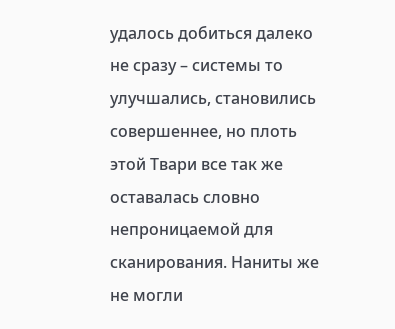удалось добиться далеко не сразу – системы то улучшались, становились совершеннее, но плоть этой Твари все так же оставалась словно непроницаемой для сканирования. Наниты же не могли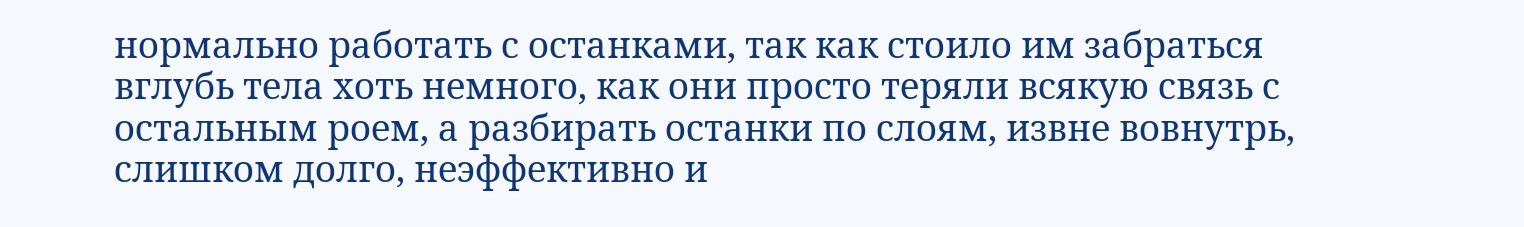нормально работать с останками, так как стоило им забраться вглубь тела хоть немного, как они просто теряли всякую связь с остальным роем, а разбирать останки по слоям, извне вовнутрь, слишком долго, неэффективно и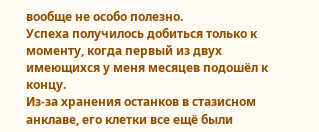вообще не особо полезно.
Успеха получилось добиться только к моменту, когда первый из двух имеющихся у меня месяцев подошёл к концу.
Из-за хранения останков в стазисном анклаве, его клетки все ещё были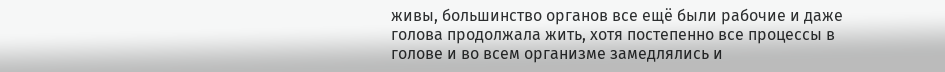живы, большинство органов все ещё были рабочие и даже голова продолжала жить, хотя постепенно все процессы в голове и во всем организме замедлялись и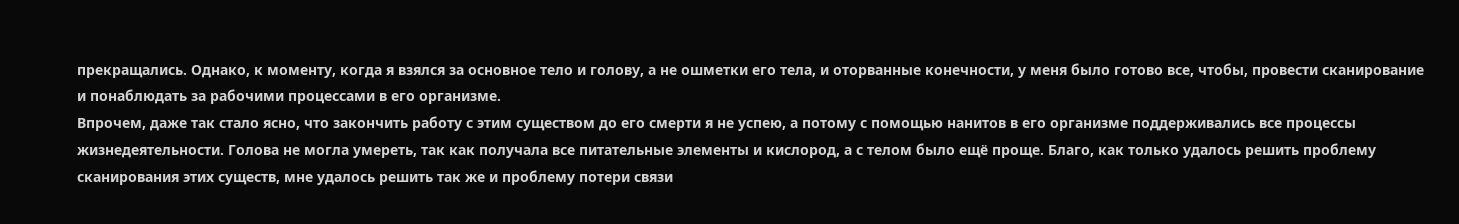прекращались. Однако, к моменту, когда я взялся за основное тело и голову, а не ошметки его тела, и оторванные конечности, у меня было готово все, чтобы, провести сканирование и понаблюдать за рабочими процессами в его организме.
Впрочем, даже так стало ясно, что закончить работу с этим существом до его смерти я не успею, а потому с помощью нанитов в его организме поддерживались все процессы жизнедеятельности. Голова не могла умереть, так как получала все питательные элементы и кислород, а с телом было ещё проще. Благо, как только удалось решить проблему сканирования этих существ, мне удалось решить так же и проблему потери связи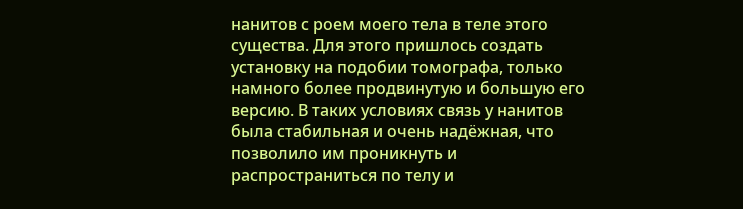нанитов с роем моего тела в теле этого существа. Для этого пришлось создать установку на подобии томографа, только намного более продвинутую и большую его версию. В таких условиях связь у нанитов была стабильная и очень надёжная, что позволило им проникнуть и распространиться по телу и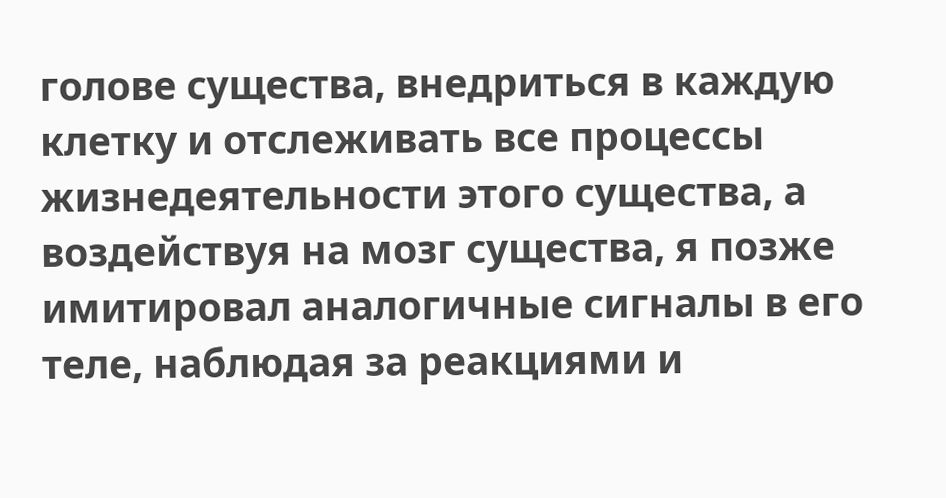голове существа, внедриться в каждую клетку и отслеживать все процессы жизнедеятельности этого существа, а воздействуя на мозг существа, я позже имитировал аналогичные сигналы в его теле, наблюдая за реакциями и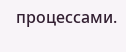процессами.